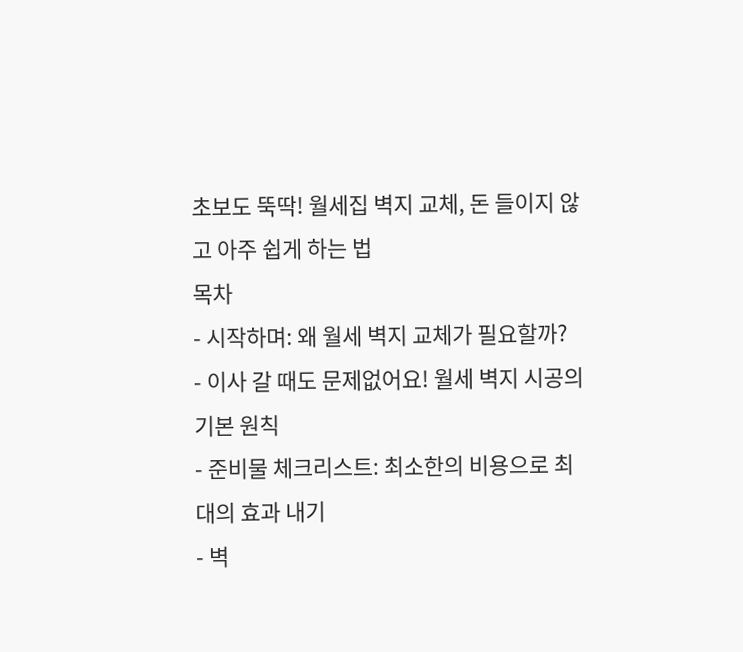초보도 뚝딱! 월세집 벽지 교체, 돈 들이지 않고 아주 쉽게 하는 법
목차
- 시작하며: 왜 월세 벽지 교체가 필요할까?
- 이사 갈 때도 문제없어요! 월세 벽지 시공의 기본 원칙
- 준비물 체크리스트: 최소한의 비용으로 최대의 효과 내기
- 벽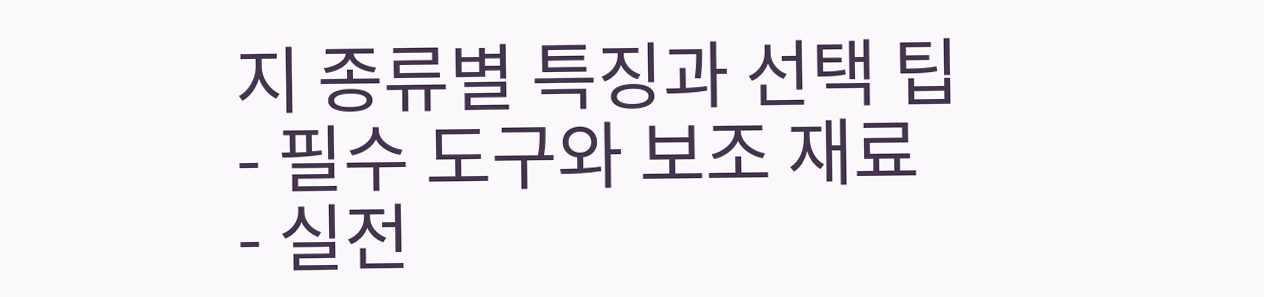지 종류별 특징과 선택 팁
- 필수 도구와 보조 재료
- 실전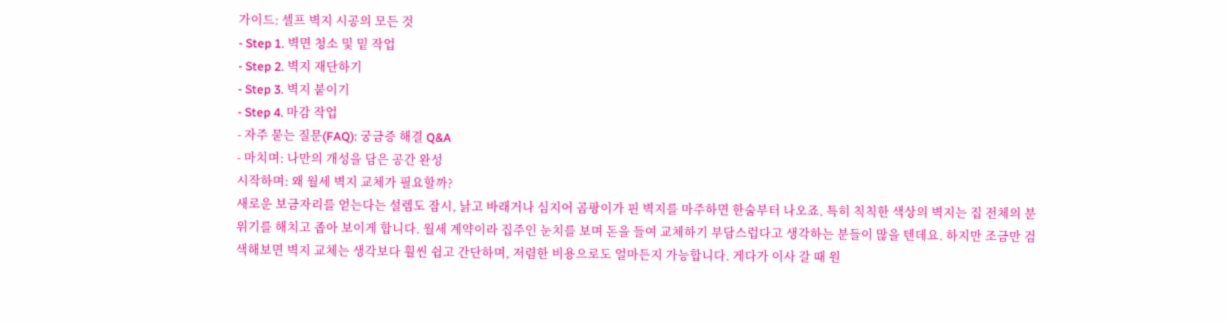가이드: 셀프 벽지 시공의 모든 것
- Step 1. 벽면 청소 및 밑 작업
- Step 2. 벽지 재단하기
- Step 3. 벽지 붙이기
- Step 4. 마감 작업
- 자주 묻는 질문(FAQ): 궁금증 해결 Q&A
- 마치며: 나만의 개성을 담은 공간 완성
시작하며: 왜 월세 벽지 교체가 필요할까?
새로운 보금자리를 얻는다는 설렘도 잠시, 낡고 바래거나 심지어 곰팡이가 핀 벽지를 마주하면 한숨부터 나오죠. 특히 칙칙한 색상의 벽지는 집 전체의 분위기를 해치고 좁아 보이게 합니다. 월세 계약이라 집주인 눈치를 보며 돈을 들여 교체하기 부담스럽다고 생각하는 분들이 많을 텐데요. 하지만 조금만 검색해보면 벽지 교체는 생각보다 훨씬 쉽고 간단하며, 저렴한 비용으로도 얼마든지 가능합니다. 게다가 이사 갈 때 원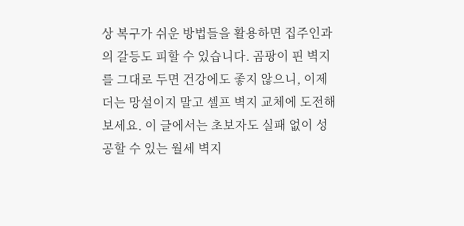상 복구가 쉬운 방법들을 활용하면 집주인과의 갈등도 피할 수 있습니다. 곰팡이 핀 벽지를 그대로 두면 건강에도 좋지 않으니, 이제 더는 망설이지 말고 셀프 벽지 교체에 도전해 보세요. 이 글에서는 초보자도 실패 없이 성공할 수 있는 월세 벽지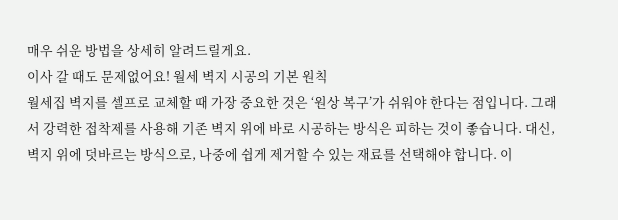매우 쉬운 방법을 상세히 알려드릴게요.
이사 갈 때도 문제없어요! 월세 벽지 시공의 기본 원칙
월세집 벽지를 셀프로 교체할 때 가장 중요한 것은 ‘원상 복구’가 쉬워야 한다는 점입니다. 그래서 강력한 접착제를 사용해 기존 벽지 위에 바로 시공하는 방식은 피하는 것이 좋습니다. 대신, 벽지 위에 덧바르는 방식으로, 나중에 쉽게 제거할 수 있는 재료를 선택해야 합니다. 이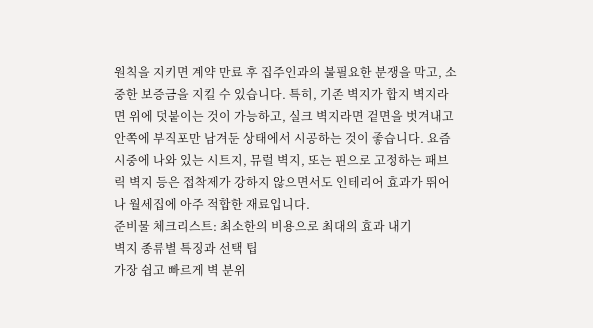원칙을 지키면 계약 만료 후 집주인과의 불필요한 분쟁을 막고, 소중한 보증금을 지킬 수 있습니다. 특히, 기존 벽지가 합지 벽지라면 위에 덧붙이는 것이 가능하고, 실크 벽지라면 겉면을 벗겨내고 안쪽에 부직포만 남겨둔 상태에서 시공하는 것이 좋습니다. 요즘 시중에 나와 있는 시트지, 뮤럴 벽지, 또는 핀으로 고정하는 패브릭 벽지 등은 접착제가 강하지 않으면서도 인테리어 효과가 뛰어나 월세집에 아주 적합한 재료입니다.
준비물 체크리스트: 최소한의 비용으로 최대의 효과 내기
벽지 종류별 특징과 선택 팁
가장 쉽고 빠르게 벽 분위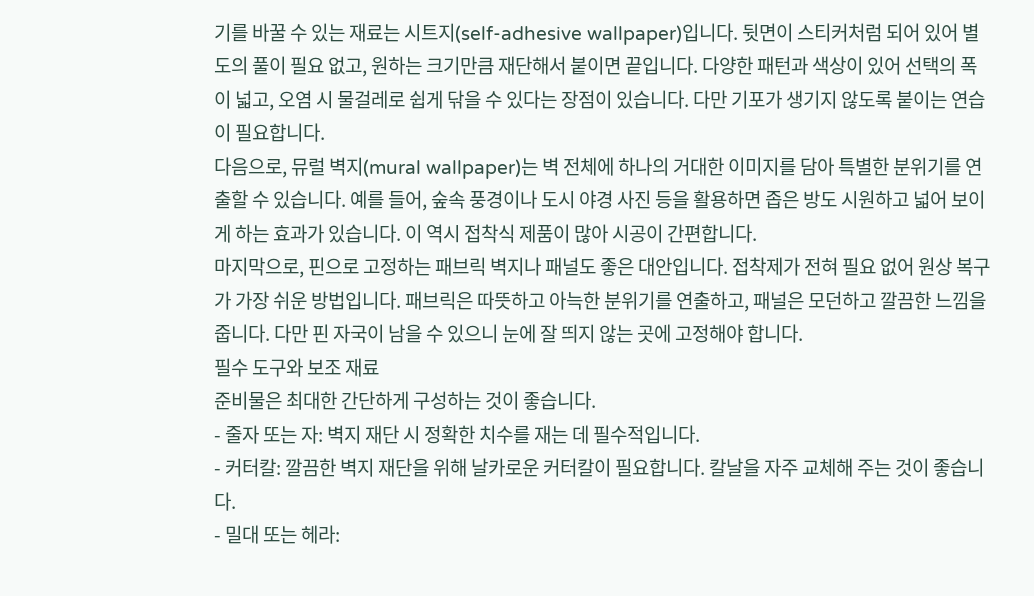기를 바꿀 수 있는 재료는 시트지(self-adhesive wallpaper)입니다. 뒷면이 스티커처럼 되어 있어 별도의 풀이 필요 없고, 원하는 크기만큼 재단해서 붙이면 끝입니다. 다양한 패턴과 색상이 있어 선택의 폭이 넓고, 오염 시 물걸레로 쉽게 닦을 수 있다는 장점이 있습니다. 다만 기포가 생기지 않도록 붙이는 연습이 필요합니다.
다음으로, 뮤럴 벽지(mural wallpaper)는 벽 전체에 하나의 거대한 이미지를 담아 특별한 분위기를 연출할 수 있습니다. 예를 들어, 숲속 풍경이나 도시 야경 사진 등을 활용하면 좁은 방도 시원하고 넓어 보이게 하는 효과가 있습니다. 이 역시 접착식 제품이 많아 시공이 간편합니다.
마지막으로, 핀으로 고정하는 패브릭 벽지나 패널도 좋은 대안입니다. 접착제가 전혀 필요 없어 원상 복구가 가장 쉬운 방법입니다. 패브릭은 따뜻하고 아늑한 분위기를 연출하고, 패널은 모던하고 깔끔한 느낌을 줍니다. 다만 핀 자국이 남을 수 있으니 눈에 잘 띄지 않는 곳에 고정해야 합니다.
필수 도구와 보조 재료
준비물은 최대한 간단하게 구성하는 것이 좋습니다.
- 줄자 또는 자: 벽지 재단 시 정확한 치수를 재는 데 필수적입니다.
- 커터칼: 깔끔한 벽지 재단을 위해 날카로운 커터칼이 필요합니다. 칼날을 자주 교체해 주는 것이 좋습니다.
- 밀대 또는 헤라: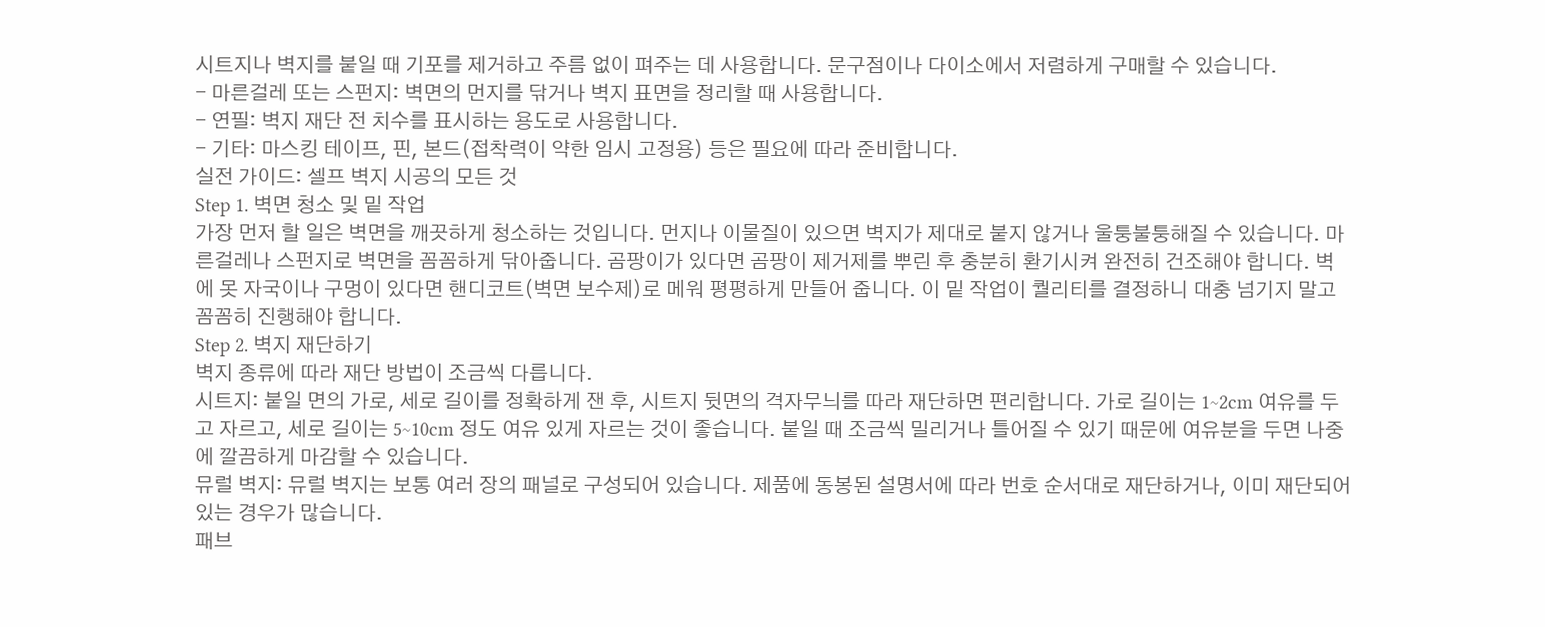시트지나 벽지를 붙일 때 기포를 제거하고 주름 없이 펴주는 데 사용합니다. 문구점이나 다이소에서 저렴하게 구매할 수 있습니다.
- 마른걸레 또는 스펀지: 벽면의 먼지를 닦거나 벽지 표면을 정리할 때 사용합니다.
- 연필: 벽지 재단 전 치수를 표시하는 용도로 사용합니다.
- 기타: 마스킹 테이프, 핀, 본드(접착력이 약한 임시 고정용) 등은 필요에 따라 준비합니다.
실전 가이드: 셀프 벽지 시공의 모든 것
Step 1. 벽면 청소 및 밑 작업
가장 먼저 할 일은 벽면을 깨끗하게 청소하는 것입니다. 먼지나 이물질이 있으면 벽지가 제대로 붙지 않거나 울퉁불퉁해질 수 있습니다. 마른걸레나 스펀지로 벽면을 꼼꼼하게 닦아줍니다. 곰팡이가 있다면 곰팡이 제거제를 뿌린 후 충분히 환기시켜 완전히 건조해야 합니다. 벽에 못 자국이나 구멍이 있다면 핸디코트(벽면 보수제)로 메워 평평하게 만들어 줍니다. 이 밑 작업이 퀄리티를 결정하니 대충 넘기지 말고 꼼꼼히 진행해야 합니다.
Step 2. 벽지 재단하기
벽지 종류에 따라 재단 방법이 조금씩 다릅니다.
시트지: 붙일 면의 가로, 세로 길이를 정확하게 잰 후, 시트지 뒷면의 격자무늬를 따라 재단하면 편리합니다. 가로 길이는 1~2cm 여유를 두고 자르고, 세로 길이는 5~10cm 정도 여유 있게 자르는 것이 좋습니다. 붙일 때 조금씩 밀리거나 틀어질 수 있기 때문에 여유분을 두면 나중에 깔끔하게 마감할 수 있습니다.
뮤럴 벽지: 뮤럴 벽지는 보통 여러 장의 패널로 구성되어 있습니다. 제품에 동봉된 설명서에 따라 번호 순서대로 재단하거나, 이미 재단되어 있는 경우가 많습니다.
패브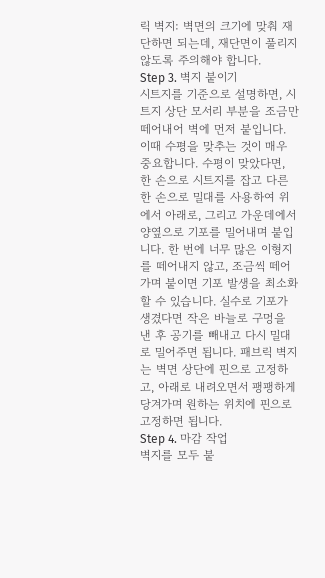릭 벽지: 벽면의 크기에 맞춰 재단하면 되는데, 재단면이 풀리지 않도록 주의해야 합니다.
Step 3. 벽지 붙이기
시트지를 기준으로 설명하면, 시트지 상단 모서리 부분을 조금만 떼어내어 벽에 먼저 붙입니다. 이때 수평을 맞추는 것이 매우 중요합니다. 수평이 맞았다면, 한 손으로 시트지를 잡고 다른 한 손으로 밀대를 사용하여 위에서 아래로, 그리고 가운데에서 양옆으로 기포를 밀어내며 붙입니다. 한 번에 너무 많은 이형지를 떼어내지 않고, 조금씩 떼어가며 붙이면 기포 발생을 최소화할 수 있습니다. 실수로 기포가 생겼다면 작은 바늘로 구멍을 낸 후 공기를 빼내고 다시 밀대로 밀어주면 됩니다. 패브릭 벽지는 벽면 상단에 핀으로 고정하고, 아래로 내려오면서 팽팽하게 당겨가며 원하는 위치에 핀으로 고정하면 됩니다.
Step 4. 마감 작업
벽지를 모두 붙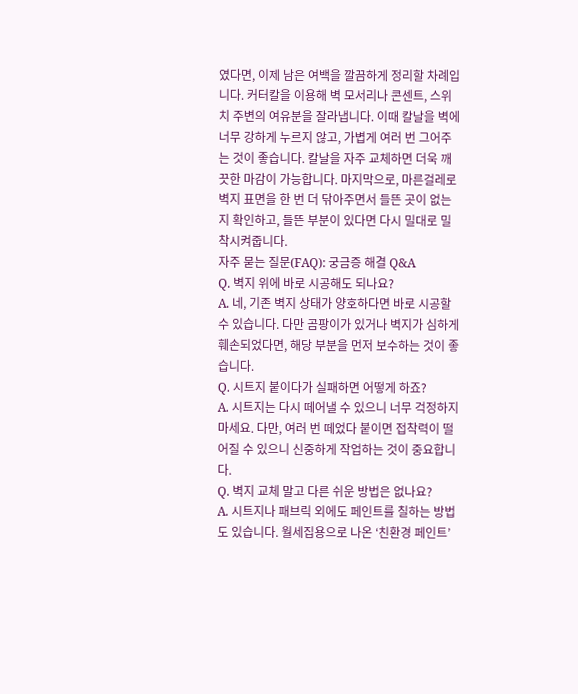였다면, 이제 남은 여백을 깔끔하게 정리할 차례입니다. 커터칼을 이용해 벽 모서리나 콘센트, 스위치 주변의 여유분을 잘라냅니다. 이때 칼날을 벽에 너무 강하게 누르지 않고, 가볍게 여러 번 그어주는 것이 좋습니다. 칼날을 자주 교체하면 더욱 깨끗한 마감이 가능합니다. 마지막으로, 마른걸레로 벽지 표면을 한 번 더 닦아주면서 들뜬 곳이 없는지 확인하고, 들뜬 부분이 있다면 다시 밀대로 밀착시켜줍니다.
자주 묻는 질문(FAQ): 궁금증 해결 Q&A
Q. 벽지 위에 바로 시공해도 되나요?
A. 네, 기존 벽지 상태가 양호하다면 바로 시공할 수 있습니다. 다만 곰팡이가 있거나 벽지가 심하게 훼손되었다면, 해당 부분을 먼저 보수하는 것이 좋습니다.
Q. 시트지 붙이다가 실패하면 어떻게 하죠?
A. 시트지는 다시 떼어낼 수 있으니 너무 걱정하지 마세요. 다만, 여러 번 떼었다 붙이면 접착력이 떨어질 수 있으니 신중하게 작업하는 것이 중요합니다.
Q. 벽지 교체 말고 다른 쉬운 방법은 없나요?
A. 시트지나 패브릭 외에도 페인트를 칠하는 방법도 있습니다. 월세집용으로 나온 ‘친환경 페인트’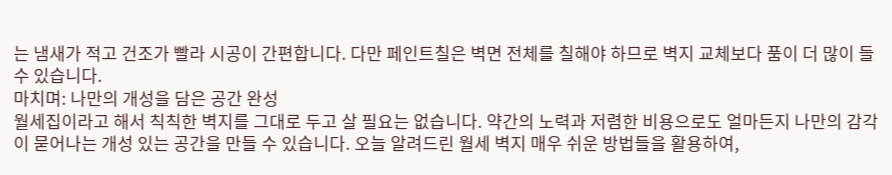는 냄새가 적고 건조가 빨라 시공이 간편합니다. 다만 페인트칠은 벽면 전체를 칠해야 하므로 벽지 교체보다 품이 더 많이 들 수 있습니다.
마치며: 나만의 개성을 담은 공간 완성
월세집이라고 해서 칙칙한 벽지를 그대로 두고 살 필요는 없습니다. 약간의 노력과 저렴한 비용으로도 얼마든지 나만의 감각이 묻어나는 개성 있는 공간을 만들 수 있습니다. 오늘 알려드린 월세 벽지 매우 쉬운 방법들을 활용하여,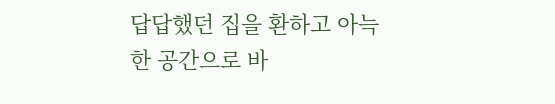답답했던 집을 환하고 아늑한 공간으로 바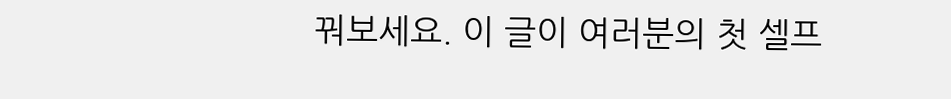꿔보세요. 이 글이 여러분의 첫 셀프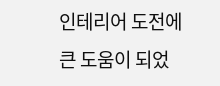인테리어 도전에 큰 도움이 되었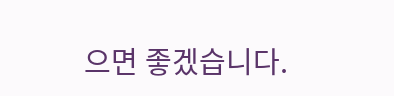으면 좋겠습니다.